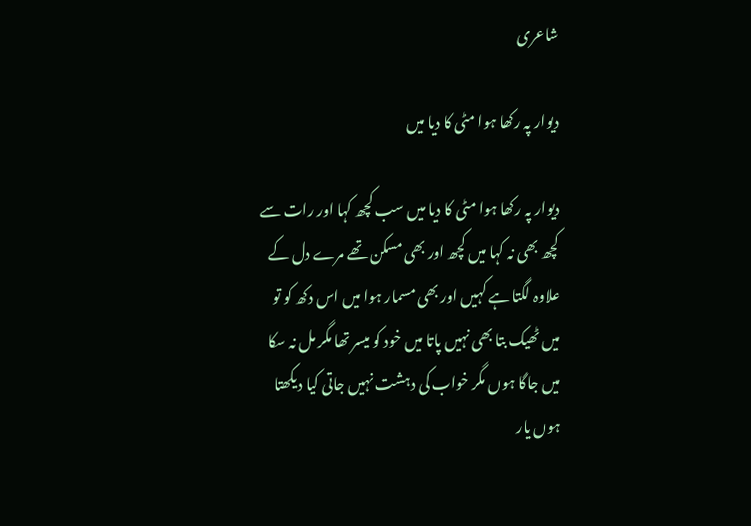شاعری

دیوار پہ رکھا ہوا مٹی کا دیا میں

دیوار پہ رکھا ہوا مٹی کا دیا میں سب کچھ کہا اور رات سے کچھ بھی نہ کہا میں کچھ اور بھی مسکن تھے مرے دل کے علاوہ لگتا ہے کہیں اور بھی مسمار ہوا میں اس دکھ کو تو میں ٹھیک بتا بھی نہیں پاتا میں خود کو میسر تھا مگر مل نہ سکا میں جاگا ہوں مگر خواب کی دہشت نہیں جاتی کیا دیکھتا ہوں یار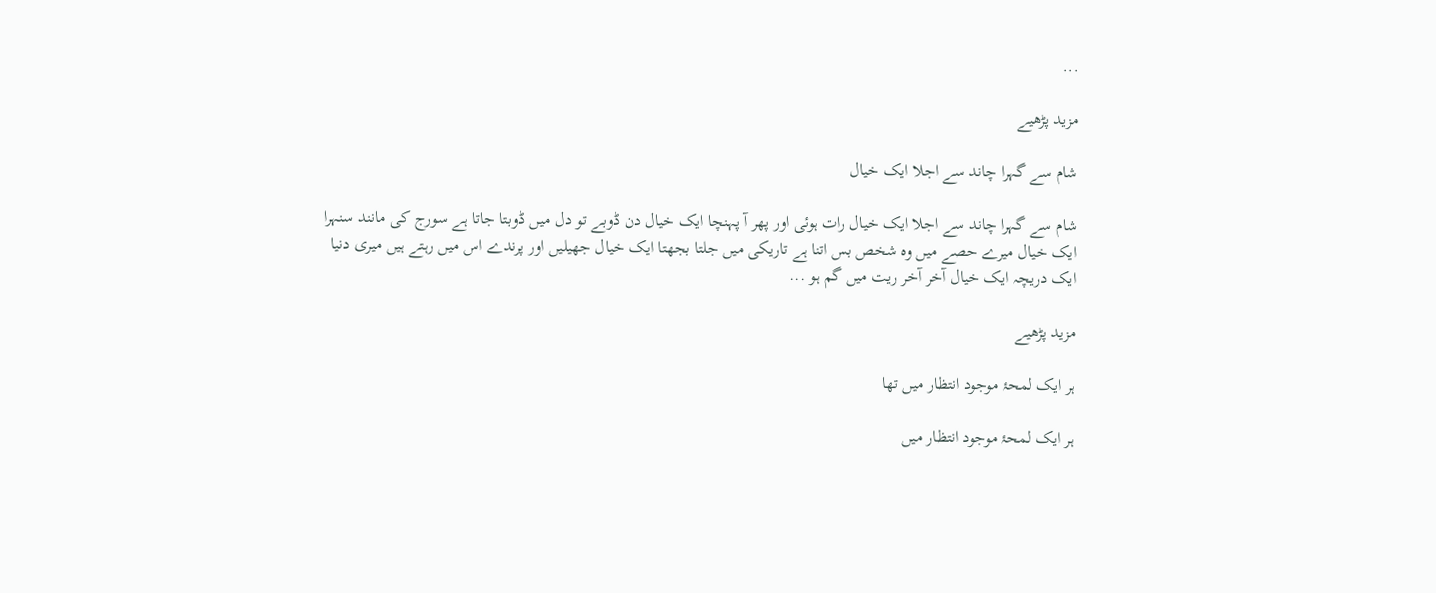...

مزید پڑھیے

شام سے گہرا چاند سے اجلا ایک خیال

شام سے گہرا چاند سے اجلا ایک خیال رات ہوئی اور پھر آ پہنچا ایک خیال دن ڈوبے تو دل میں ڈوبتا جاتا ہے سورج کی مانند سنہرا ایک خیال میرے حصے میں وہ شخص بس اتنا ہے تاریکی میں جلتا بجھتا ایک خیال جھیلیں اور پرندے اس میں رہتے ہیں میری دنیا ایک دریچہ ایک خیال آخر آخر ریت میں گم ہو ...

مزید پڑھیے

ہر ایک لمحۂ موجود انتظار میں تھا

ہر ایک لمحۂ موجود انتظار میں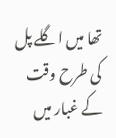تھا میں اگلے پل کی طرح وقت کے غبار میں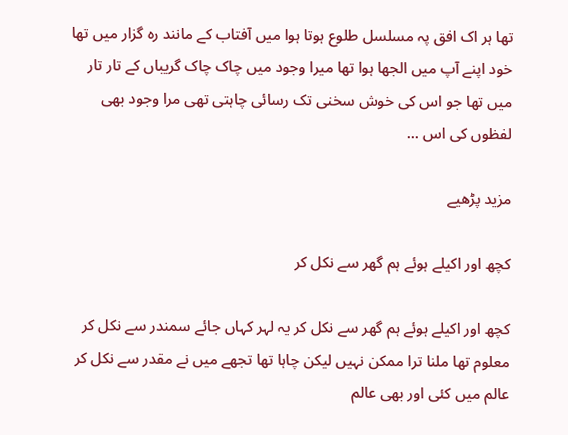تھا ہر اک افق پہ مسلسل طلوع ہوتا ہوا میں آفتاب کے مانند رہ گزار میں تھا خود اپنے آپ میں الجھا ہوا تھا میرا وجود میں چاک چاک گریباں کے تار تار میں تھا جو اس کی خوش سخنی تک رسائی چاہتی تھی مرا وجود بھی لفظوں کی اس ...

مزید پڑھیے

کچھ اور اکیلے ہوئے ہم گھر سے نکل کر

کچھ اور اکیلے ہوئے ہم گھر سے نکل کر یہ لہر کہاں جائے سمندر سے نکل کر معلوم تھا ملنا ترا ممکن نہیں لیکن چاہا تھا تجھے میں نے مقدر سے نکل کر عالم میں کئی اور بھی عالم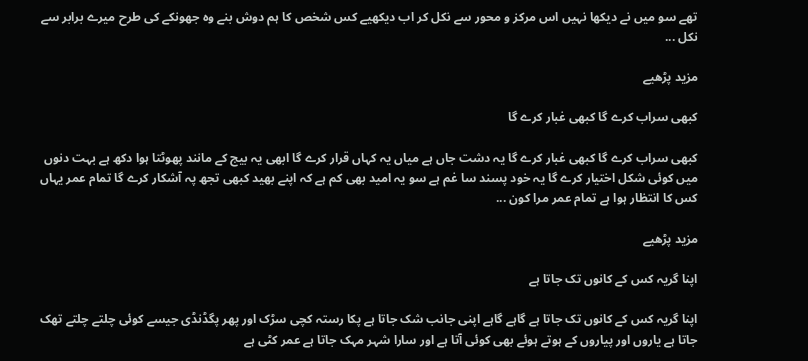تھے سو میں نے دیکھا نہیں اس مرکز و محور سے نکل کر اب دیکھیے کس شخص کا ہم دوش بنے وہ جھونکے کی طرح میرے برابر سے نکل ...

مزید پڑھیے

کبھی سراب کرے گا کبھی غبار کرے گا

کبھی سراب کرے گا کبھی غبار کرے گا یہ دشت جاں ہے میاں یہ کہاں قرار کرے گا ابھی یہ بیج کے مانند پھوٹتا ہوا دکھ ہے بہت دنوں میں کوئی شکل اختیار کرے گا یہ خود پسند سا غم ہے سو یہ امید بھی کم ہے کہ اپنے بھید کبھی تجھ پہ آشکار کرے گا تمام عمر یہاں کس کا انتظار ہوا ہے تمام عمر مرا کون ...

مزید پڑھیے

اپنا گریہ کس کے کانوں تک جاتا ہے

اپنا گریہ کس کے کانوں تک جاتا ہے گاہے گاہے اپنی جانب شک جاتا ہے پکا رستہ کچی سڑک اور پھر پگڈنڈی جیسے کوئی چلتے چلتے تھک جاتا ہے یاروں اور پیاروں کے ہوتے ہوئے بھی کوئی آتا ہے اور سارا شہر مہک جاتا ہے عمر کٹی ہے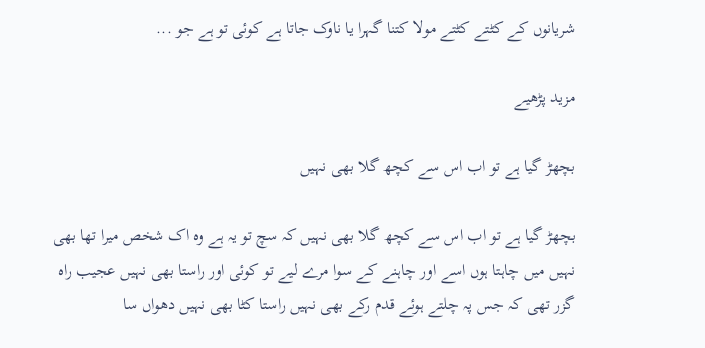شریانوں کے کٹتے کٹتے مولا کتنا گہرا یا ناوک جاتا ہے کوئی تو ہے جو ...

مزید پڑھیے

بچھڑ گیا ہے تو اب اس سے کچھ گلا بھی نہیں

بچھڑ گیا ہے تو اب اس سے کچھ گلا بھی نہیں کہ سچ تو یہ ہے وہ اک شخص میرا تھا بھی نہیں میں چاہتا ہوں اسے اور چاہنے کے سوا مرے لیے تو کوئی اور راستا بھی نہیں عجیب راہ گزر تھی کہ جس پہ چلتے ہوئے قدم رکے بھی نہیں راستا کٹا بھی نہیں دھواں سا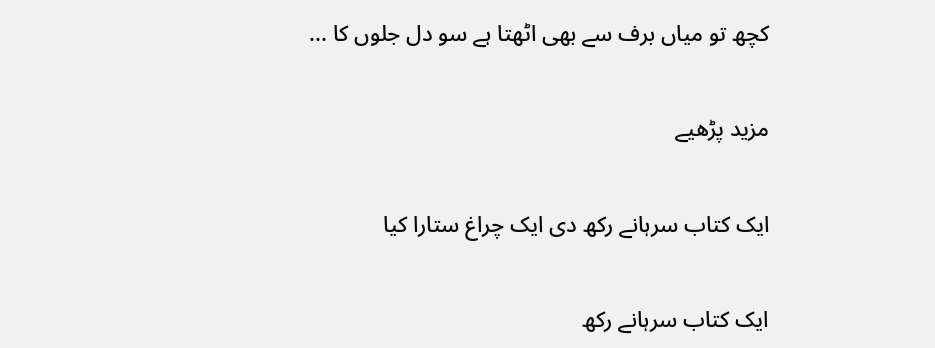کچھ تو میاں برف سے بھی اٹھتا ہے سو دل جلوں کا ...

مزید پڑھیے

ایک کتاب سرہانے رکھ دی ایک چراغ ستارا کیا

ایک کتاب سرہانے رکھ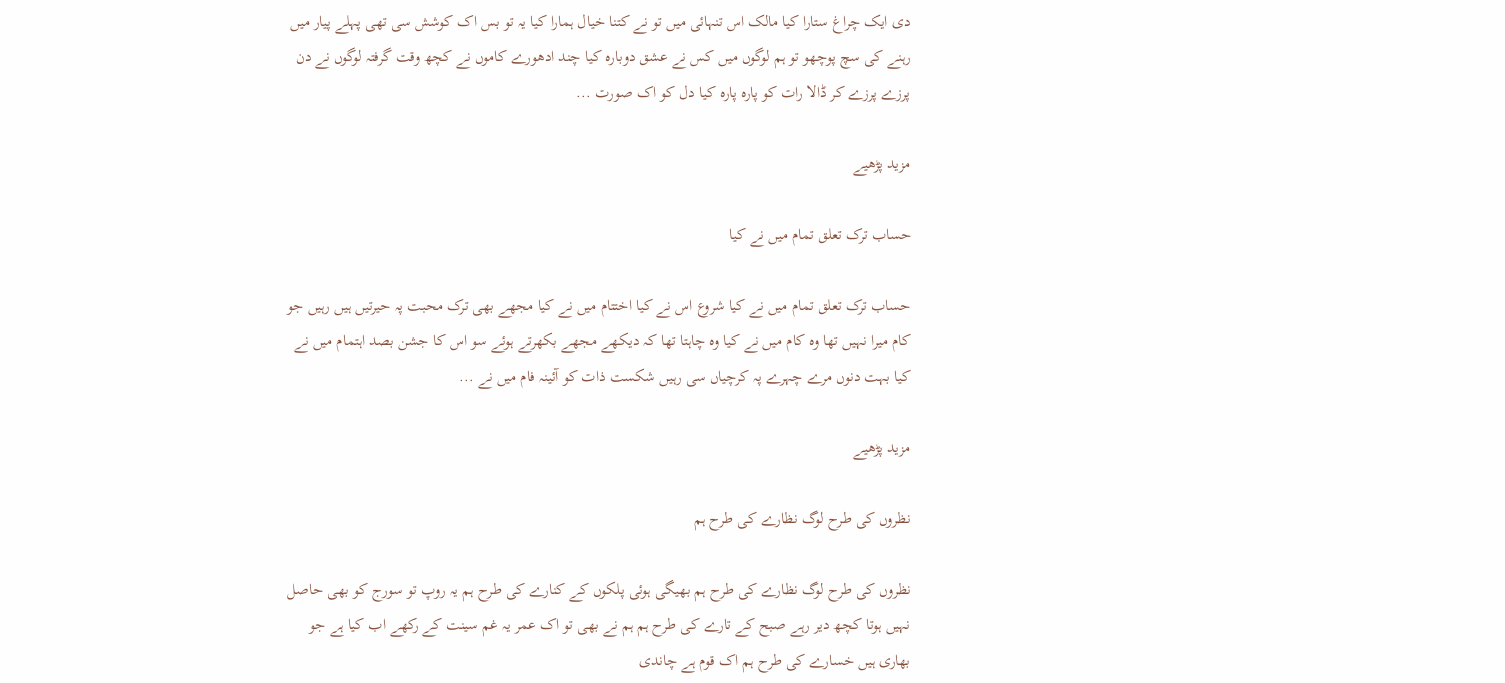دی ایک چراغ ستارا کیا مالک اس تنہائی میں تو نے کتنا خیال ہمارا کیا یہ تو بس اک کوشش سی تھی پہلے پیار میں رہنے کی سچ پوچھو تو ہم لوگوں میں کس نے عشق دوبارہ کیا چند ادھورے کاموں نے کچھ وقت گرفتہ لوگوں نے دن پرزے پرزے کر ڈالا رات کو پارہ پارہ کیا دل کو اک صورت ...

مزید پڑھیے

حساب ترک تعلق تمام میں نے کیا

حساب ترک تعلق تمام میں نے کیا شروع اس نے کیا اختتام میں نے کیا مجھے بھی ترک محبت پہ حیرتیں ہیں رہیں جو کام میرا نہیں تھا وہ کام میں نے کیا وہ چاہتا تھا کہ دیکھے مجھے بکھرتے ہوئے سو اس کا جشن بصد اہتمام میں نے کیا بہت دنوں مرے چہرے پہ کرچیاں سی رہیں شکست ذات کو آئینہ فام میں نے ...

مزید پڑھیے

نظروں کی طرح لوگ نظارے کی طرح ہم

نظروں کی طرح لوگ نظارے کی طرح ہم بھیگی ہوئی پلکوں کے کنارے کی طرح ہم یہ روپ تو سورج کو بھی حاصل نہیں ہوتا کچھ دیر رہے صبح کے تارے کی طرح ہم ہم نے بھی تو اک عمر یہ غم سینت کے رکھے اب کیا ہے جو بھاری ہیں خسارے کی طرح ہم اک قوم ہے چاندی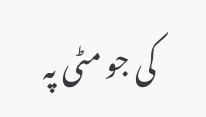کی جو مٹی پہ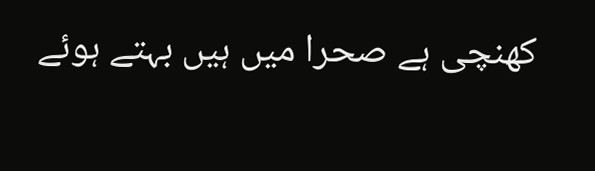کھنچی ہے صحرا میں ہیں بہتے ہوئے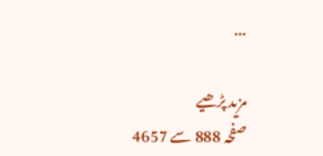...

مزید پڑھیے
صفحہ 888 سے 4657